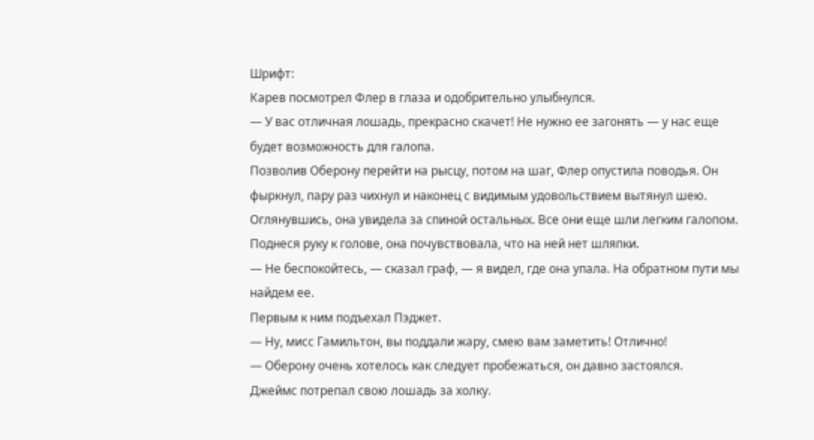Шрифт:
Карев посмотрел Флер в глаза и одобрительно улыбнулся.
— У вас отличная лошадь, прекрасно скачет! Не нужно ее загонять — у нас еще будет возможность для галопа.
Позволив Оберону перейти на рысцу, потом на шаг, Флер опустила поводья. Он фыркнул, пару раз чихнул и наконец с видимым удовольствием вытянул шею. Оглянувшись, она увидела за спиной остальных. Все они еще шли легким галопом. Поднеся руку к голове, она почувствовала, что на ней нет шляпки.
— Не беспокойтесь, — сказал граф, — я видел, где она упала. На обратном пути мы найдем ее.
Первым к ним подъехал Пэджет.
— Ну, мисс Гамильтон, вы поддали жару, смею вам заметить! Отлично!
— Оберону очень хотелось как следует пробежаться, он давно застоялся.
Джеймс потрепал свою лошадь за холку.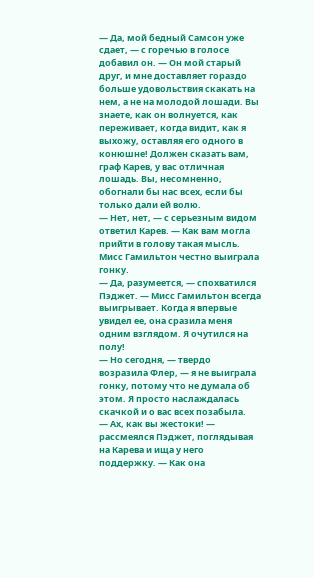— Да, мой бедный Самсон уже сдает, — с горечью в голосе добавил он. — Он мой старый друг, и мне доставляет гораздо больше удовольствия скакать на нем, а не на молодой лошади. Вы знаете, как он волнуется, как переживает, когда видит, как я выхожу, оставляя его одного в конюшне! Должен сказать вам, граф Карев, у вас отличная лошадь. Вы, несомненно, обогнали бы нас всех, если бы только дали ей волю.
— Нет, нет, — с серьезным видом ответил Карев. — Как вам могла прийти в голову такая мысль. Мисс Гамильтон честно выиграла гонку.
— Да, разумеется, — спохватился Пэджет. — Мисс Гамильтон всегда выигрывает. Когда я впервые увидел ее, она сразила меня одним взглядом. Я очутился на полу!
— Но сегодня, — твердо возразила Флер, — я не выиграла гонку, потому что не думала об этом. Я просто наслаждалась скачкой и о вас всех позабыла.
— Ах, как вы жестоки! — рассмеялся Пэджет, поглядывая на Карева и ища у него поддержку. — Как она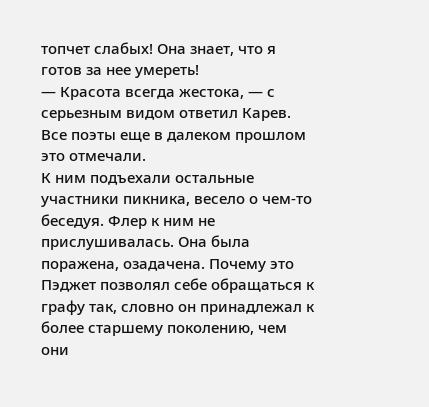топчет слабых! Она знает, что я готов за нее умереть!
— Красота всегда жестока, — с серьезным видом ответил Карев. Все поэты еще в далеком прошлом это отмечали.
К ним подъехали остальные участники пикника, весело о чем-то беседуя. Флер к ним не прислушивалась. Она была поражена, озадачена. Почему это Пэджет позволял себе обращаться к графу так, словно он принадлежал к более старшему поколению, чем они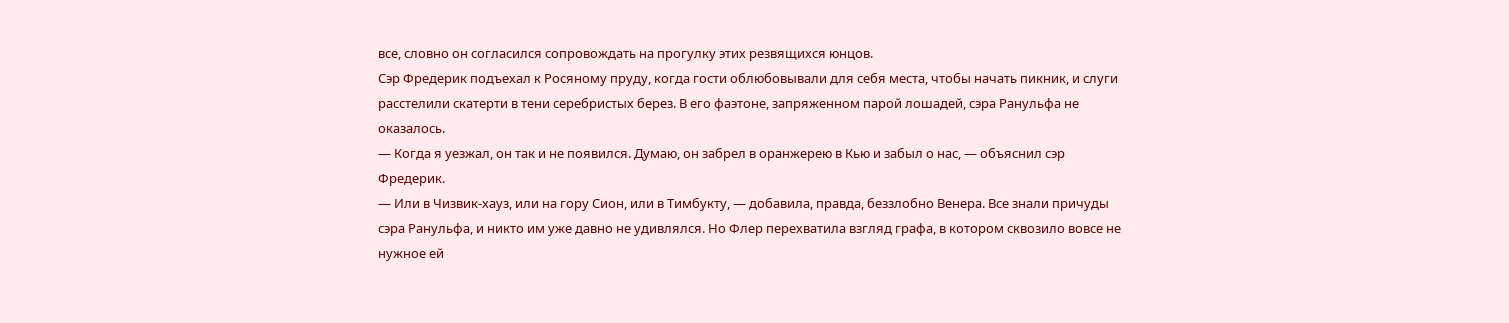все, словно он согласился сопровождать на прогулку этих резвящихся юнцов.
Сэр Фредерик подъехал к Росяному пруду, когда гости облюбовывали для себя места, чтобы начать пикник, и слуги расстелили скатерти в тени серебристых берез. В его фаэтоне, запряженном парой лошадей, сэра Ранульфа не оказалось.
— Когда я уезжал, он так и не появился. Думаю, он забрел в оранжерею в Кью и забыл о нас, — объяснил сэр Фредерик.
— Или в Чизвик-хауз, или на гору Сион, или в Тимбукту, — добавила, правда, беззлобно Венера. Все знали причуды сэра Ранульфа, и никто им уже давно не удивлялся. Но Флер перехватила взгляд графа, в котором сквозило вовсе не нужное ей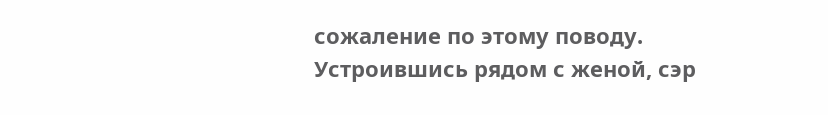сожаление по этому поводу.
Устроившись рядом с женой, сэр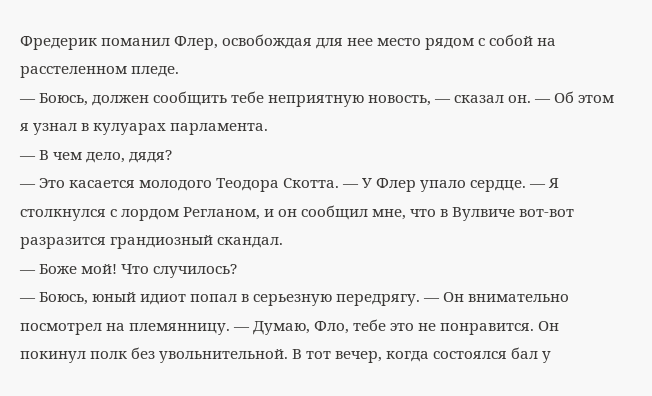Фредерик поманил Флер, освобождая для нее место рядом с собой на расстеленном пледе.
— Боюсь, должен сообщить тебе неприятную новость, — сказал он. — Об этом я узнал в кулуарах парламента.
— В чем дело, дядя?
— Это касается молодого Теодора Скотта. — У Флер упало сердце. — Я столкнулся с лордом Регланом, и он сообщил мне, что в Вулвиче вот-вот разразится грандиозный скандал.
— Боже мой! Что случилось?
— Боюсь, юный идиот попал в серьезную передрягу. — Он внимательно посмотрел на племянницу. — Думаю, Фло, тебе это не понравится. Он покинул полк без увольнительной. В тот вечер, когда состоялся бал у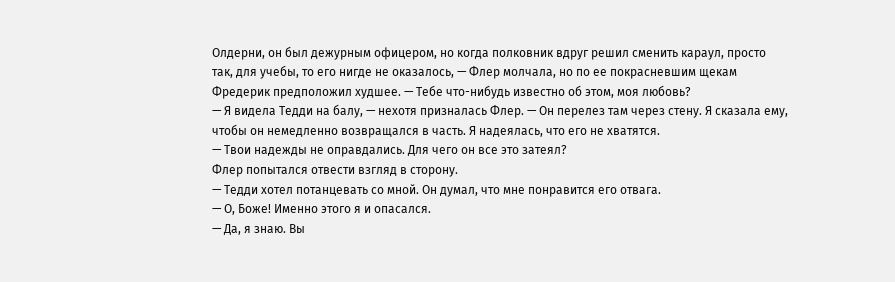Олдерни, он был дежурным офицером, но когда полковник вдруг решил сменить караул, просто так, для учебы, то его нигде не оказалось, — Флер молчала, но по ее покрасневшим щекам Фредерик предположил худшее. — Тебе что-нибудь известно об этом, моя любовь?
— Я видела Тедди на балу, — нехотя призналась Флер. — Он перелез там через стену. Я сказала ему, чтобы он немедленно возвращался в часть. Я надеялась, что его не хватятся.
— Твои надежды не оправдались. Для чего он все это затеял?
Флер попытался отвести взгляд в сторону.
— Тедди хотел потанцевать со мной. Он думал, что мне понравится его отвага.
— О, Боже! Именно этого я и опасался.
— Да, я знаю. Вы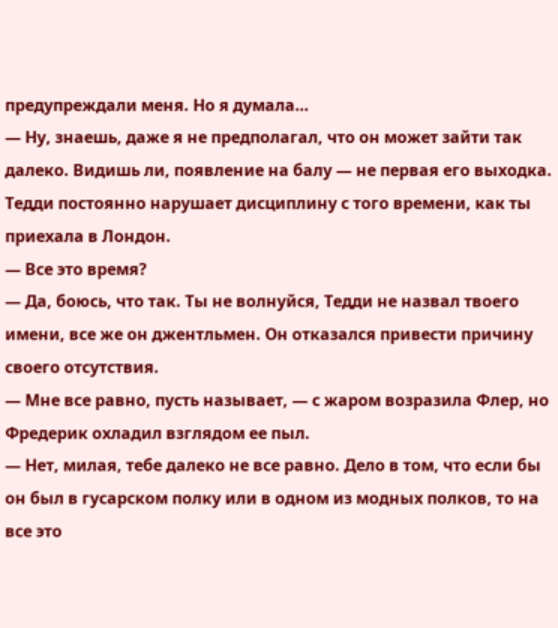предупреждали меня. Но я думала…
— Ну, знаешь, даже я не предполагал, что он может зайти так далеко. Видишь ли, появление на балу — не первая его выходка. Тедди постоянно нарушает дисциплину с того времени, как ты приехала в Лондон.
— Все это время?
— Да, боюсь, что так. Ты не волнуйся, Тедди не назвал твоего имени, все же он джентльмен. Он отказался привести причину своего отсутствия.
— Мне все равно, пусть называет, — с жаром возразила Флер, но Фредерик охладил взглядом ее пыл.
— Нет, милая, тебе далеко не все равно. Дело в том, что если бы он был в гусарском полку или в одном из модных полков, то на все это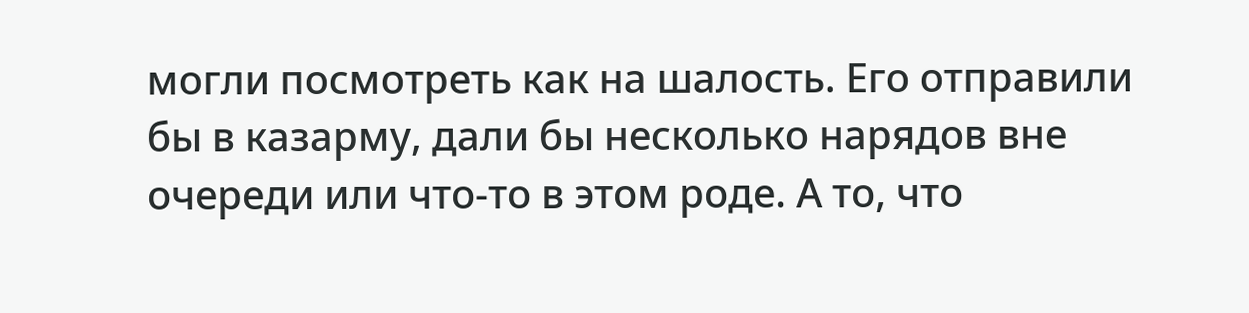могли посмотреть как на шалость. Его отправили бы в казарму, дали бы несколько нарядов вне очереди или что-то в этом роде. А то, что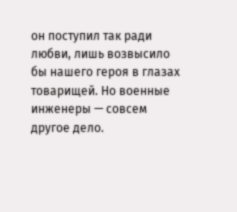он поступил так ради любви, лишь возвысило бы нашего героя в глазах товарищей. Но военные инженеры — совсем другое дело.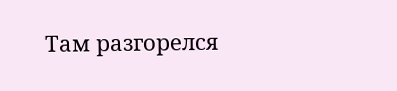Там разгорелся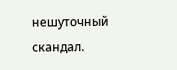нешуточный скандал.